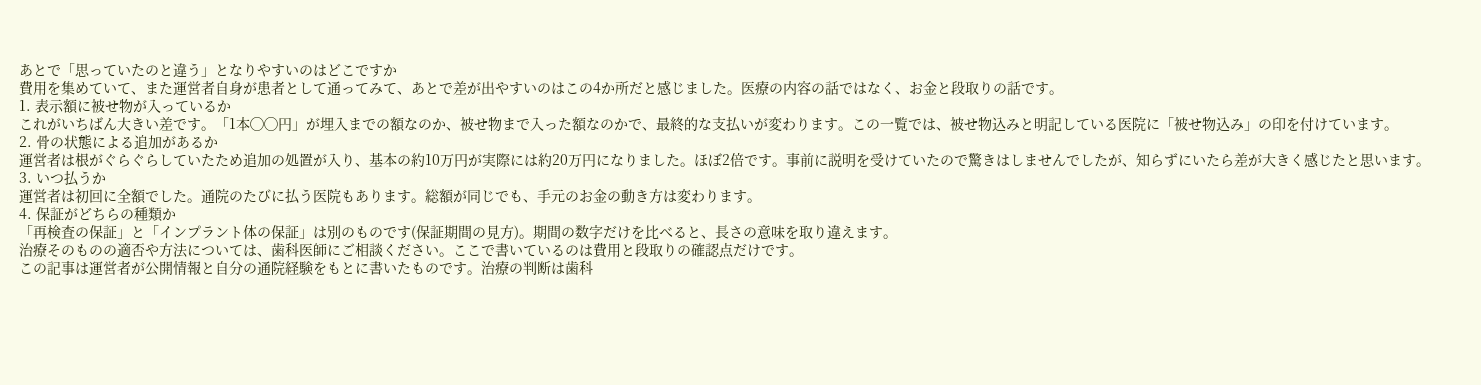あとで「思っていたのと違う」となりやすいのはどこですか
費用を集めていて、また運営者自身が患者として通ってみて、あとで差が出やすいのはこの4か所だと感じました。医療の内容の話ではなく、お金と段取りの話です。
1. 表示額に被せ物が入っているか
これがいちばん大きい差です。「1本◯◯円」が埋入までの額なのか、被せ物まで入った額なのかで、最終的な支払いが変わります。この一覧では、被せ物込みと明記している医院に「被せ物込み」の印を付けています。
2. 骨の状態による追加があるか
運営者は根がぐらぐらしていたため追加の処置が入り、基本の約10万円が実際には約20万円になりました。ほぼ2倍です。事前に説明を受けていたので驚きはしませんでしたが、知らずにいたら差が大きく感じたと思います。
3. いつ払うか
運営者は初回に全額でした。通院のたびに払う医院もあります。総額が同じでも、手元のお金の動き方は変わります。
4. 保証がどちらの種類か
「再検査の保証」と「インプラント体の保証」は別のものです(保証期間の見方)。期間の数字だけを比べると、長さの意味を取り違えます。
治療そのものの適否や方法については、歯科医師にご相談ください。ここで書いているのは費用と段取りの確認点だけです。
この記事は運営者が公開情報と自分の通院経験をもとに書いたものです。治療の判断は歯科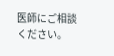医師にご相談ください。